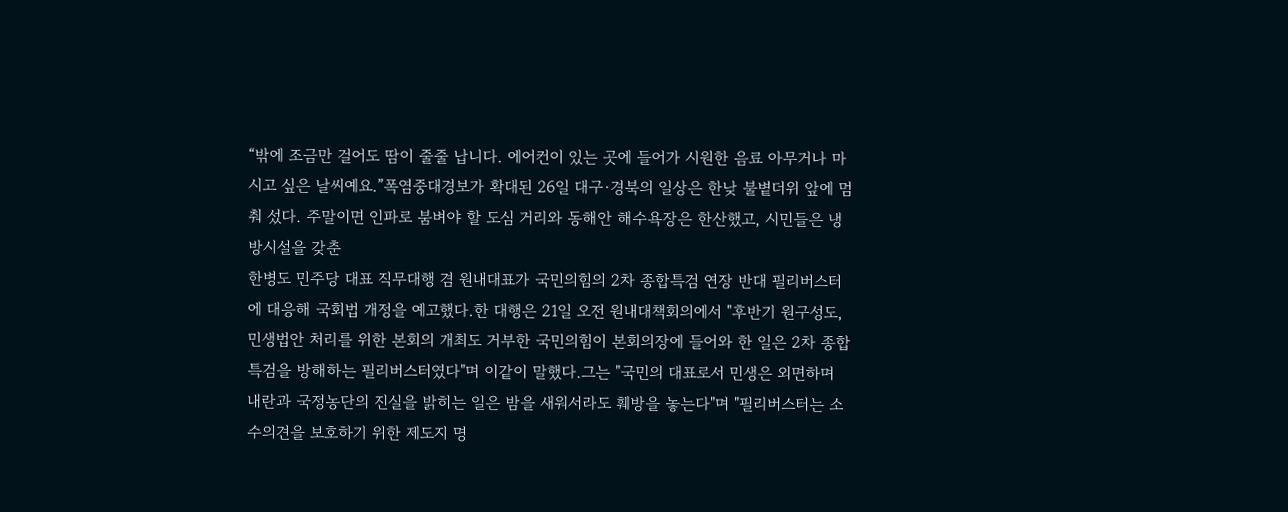“밖에 조금만 걸어도 땀이 줄줄 납니다. 에어컨이 있는 곳에 들어가 시원한 음료 아무거나 마시고 싶은 날씨예요.”폭염중대경보가 확대된 26일 대구·경북의 일상은 한낮 불볕더위 앞에 멈춰 섰다. 주말이면 인파로 붐벼야 할 도심 거리와 동해안 해수욕장은 한산했고, 시민들은 냉방시설을 갖춘
한병도 민주당 대표 직무대행 겸 원내대표가 국민의힘의 2차 종합특검 연장 반대 필리버스터에 대응해 국회법 개정을 예고했다.한 대행은 21일 오전 원내대책회의에서 "후반기 원구성도, 민생법안 처리를 위한 본회의 개최도 거부한 국민의힘이 본회의장에 들어와 한 일은 2차 종합특검을 방해하는 필리버스터였다"며 이같이 말했다.그는 "국민의 대표로서 민생은 외면하며 내란과 국정농단의 진실을 밝히는 일은 밤을 새워서라도 훼방을 놓는다"며 "필리버스터는 소수의견을 보호하기 위한 제도지 명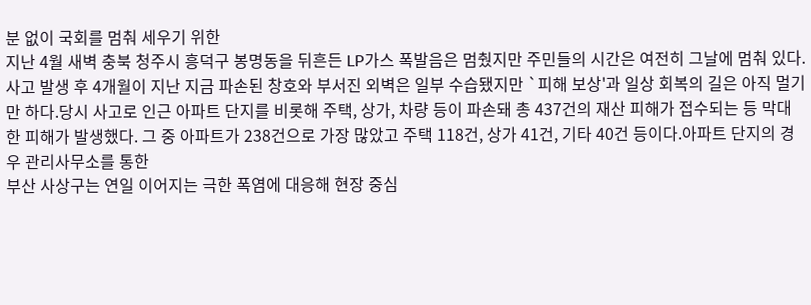분 없이 국회를 멈춰 세우기 위한
지난 4월 새벽 충북 청주시 흥덕구 봉명동을 뒤흔든 LP가스 폭발음은 멈췄지만 주민들의 시간은 여전히 그날에 멈춰 있다. 사고 발생 후 4개월이 지난 지금 파손된 창호와 부서진 외벽은 일부 수습됐지만 `피해 보상'과 일상 회복의 길은 아직 멀기만 하다.당시 사고로 인근 아파트 단지를 비롯해 주택, 상가, 차량 등이 파손돼 총 437건의 재산 피해가 접수되는 등 막대한 피해가 발생했다. 그 중 아파트가 238건으로 가장 많았고 주택 118건, 상가 41건, 기타 40건 등이다.아파트 단지의 경우 관리사무소를 통한
부산 사상구는 연일 이어지는 극한 폭염에 대응해 현장 중심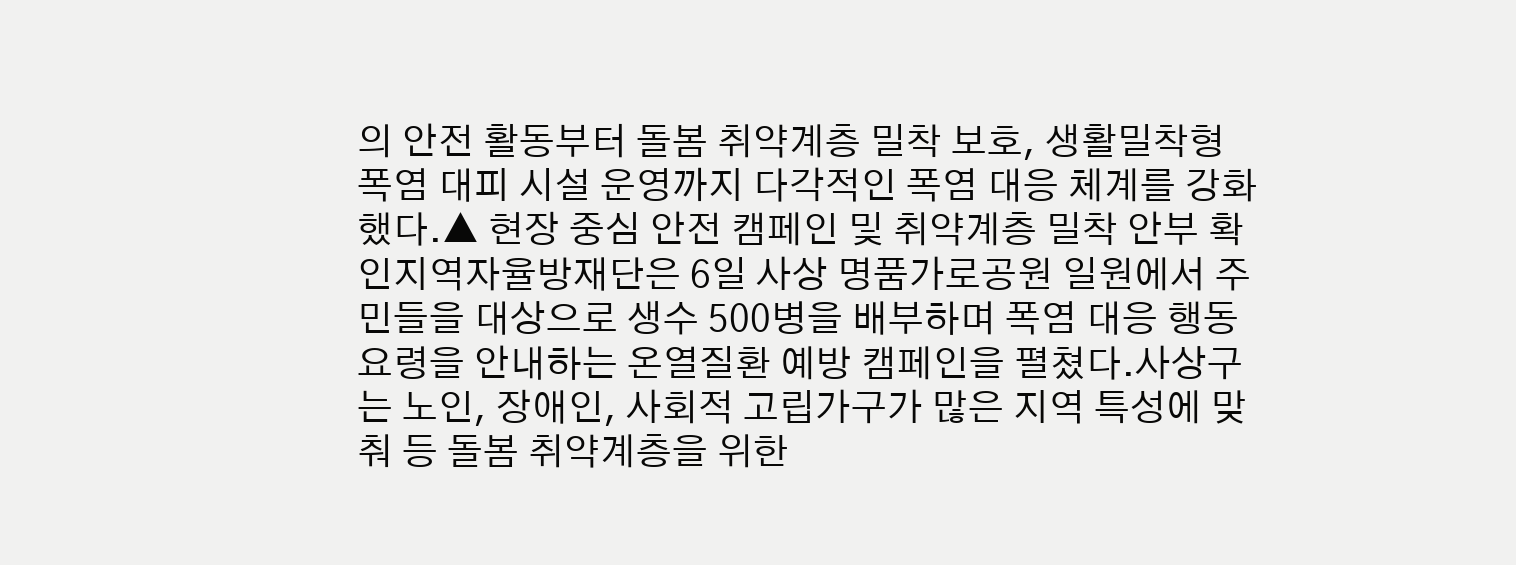의 안전 활동부터 돌봄 취약계층 밀착 보호, 생활밀착형 폭염 대피 시설 운영까지 다각적인 폭염 대응 체계를 강화했다.▲ 현장 중심 안전 캠페인 및 취약계층 밀착 안부 확인지역자율방재단은 6일 사상 명품가로공원 일원에서 주민들을 대상으로 생수 500병을 배부하며 폭염 대응 행동요령을 안내하는 온열질환 예방 캠페인을 펼쳤다.사상구는 노인, 장애인, 사회적 고립가구가 많은 지역 특성에 맞춰 등 돌봄 취약계층을 위한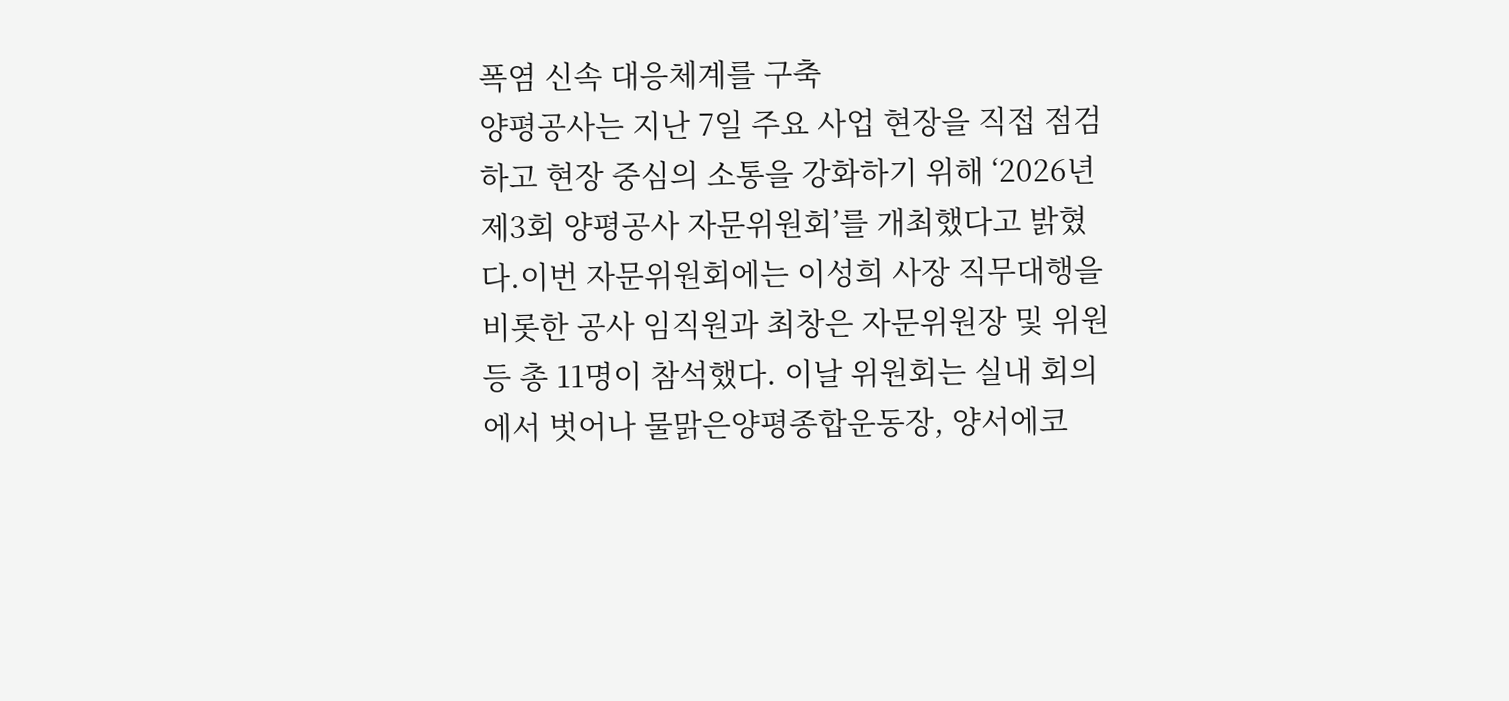폭염 신속 대응체계를 구축
양평공사는 지난 7일 주요 사업 현장을 직접 점검하고 현장 중심의 소통을 강화하기 위해 ‘2026년 제3회 양평공사 자문위원회’를 개최했다고 밝혔다.이번 자문위원회에는 이성희 사장 직무대행을 비롯한 공사 임직원과 최창은 자문위원장 및 위원 등 총 11명이 참석했다. 이날 위원회는 실내 회의에서 벗어나 물맑은양평종합운동장, 양서에코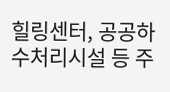힐링센터, 공공하수처리시설 등 주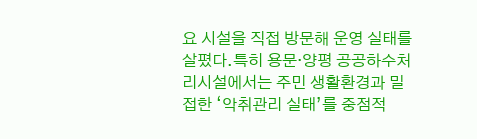요 시설을 직접 방문해 운영 실태를 살폈다.특히 용문·양평 공공하수처리시설에서는 주민 생활환경과 밀접한 ‘악취관리 실태’를 중점적